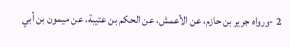2 -ورواه جرير بن حازم، عن الأعمش، عن الحكم بن عتيبة، عن ميمون بن أبي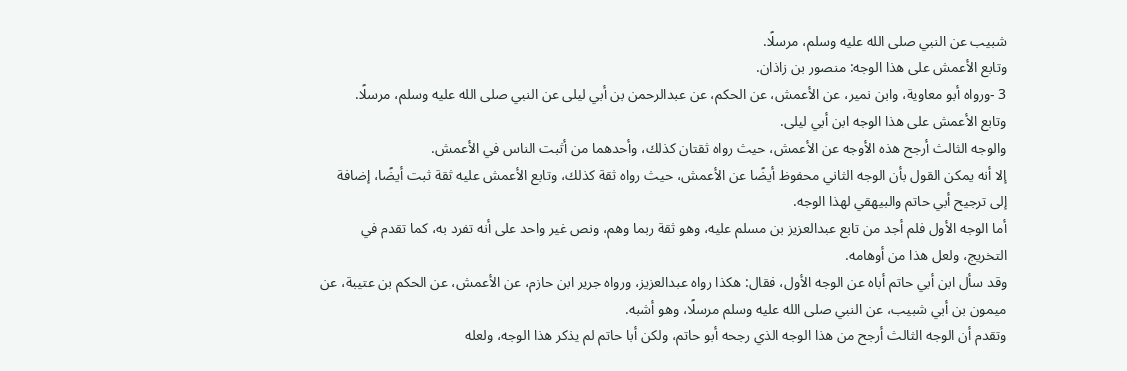شبيب عن النبي صلى الله عليه وسلم، مرسلًا.
وتابع الأعمش على هذا الوجه: منصور بن زاذان.
3 -ورواه أبو معاوية، وابن نمير، عن الأعمش، عن الحكم، عن عبدالرحمن بن أبي ليلى عن النبي صلى الله عليه وسلم، مرسلًا.
وتابع الأعمش على هذا الوجه ابن أبي ليلى.
والوجه الثالث أرجح هذه الأوجه عن الأعمش، حيث رواه ثقتان كذلك، وأحدهما من أثبت الناس في الأعمش.
إلا أنه يمكن القول بأن الوجه الثاني محفوظ أيضًا عن الأعمش، حيث رواه ثقة كذلك، وتابع الأعمش عليه ثقة ثبت أيضًا، إضافة إلى ترجيح أبي حاتم والبيهقي لهذا الوجه.
أما الوجه الأول فلم أجد من تابع عبدالعزيز بن مسلم عليه، وهو ثقة ربما وهم، ونص غير واحد على أنه تفرد به، كما تقدم في التخريج، ولعل هذا من أوهامه.
وقد سأل ابن أبي حاتم أباه عن الوجه الأول، فقال: هكذا رواه عبدالعزيز، ورواه جرير ابن حازم، عن الأعمش، عن الحكم بن عتيبة، عن ميمون بن أبي شبيب، عن النبي صلى الله عليه وسلم مرسلًا، وهو أشبه.
وتقدم أن الوجه الثالث أرجح من هذا الوجه الذي رجحه أبو حاتم، ولكن أبا حاتم لم يذكر هذا الوجه، ولعله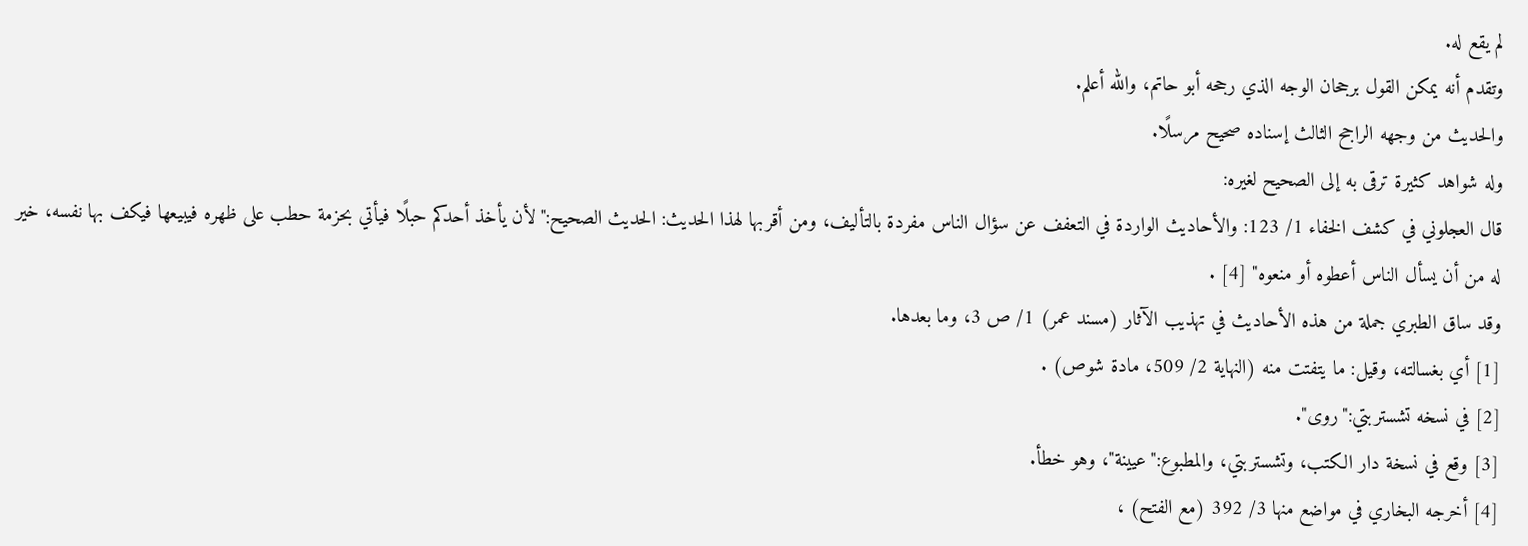لم يقع له.
وتقدم أنه يمكن القول برجحان الوجه الذي رجحه أبو حاتم، والله أعلم.
والحديث من وجهه الراجح الثالث إسناده صحيح مرسلًا.
وله شواهد كثيرة ترقى به إلى الصحيح لغيره:
قال العجلوني في كشف الخفاء 1/ 123: والأحاديث الواردة في التعفف عن سؤال الناس مفردة بالتأليف، ومن أقربها لهذا الحديث: الحديث الصحيح:"لأن يأخذ أحدكم حبلًا فيأتي بحزمة حطب على ظهره فيبيعها فيكف بها نفسه، خير له من أن يسأل الناس أعطوه أو منعوه" [4] .
وقد ساق الطبري جملة من هذه الأحاديث في تهذيب الآثار (مسند عمر) 1/ ص 3، وما بعدها.
[1] أي بغسالته، وقيل: ما يتفتت منه (النهاية 2/ 509، مادة شوص) .
[2] في نسخه تشستربتي:"روى".
[3] وقع في نسخة دار الكتب، وتشستربتي، والمطبوع:"عيينة"، وهو خطأ.
[4] أخرجه البخاري في مواضع منها 3/ 392 (مع الفتح) ،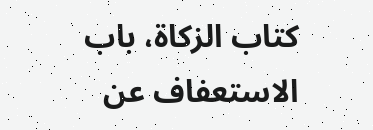كتاب الزكاة، باب الاستعفاف عن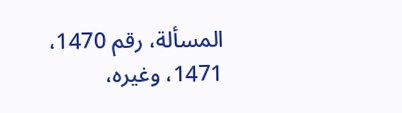المسألة، رقم 1470، 1471، وغيره،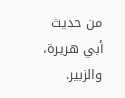من حديث أبي هريرة، والزبير.